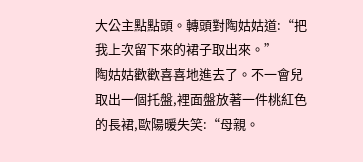大公主點點頭。轉頭對陶姑姑道:“把我上次留下來的裙子取出來。”
陶姑姑歡歡喜喜地進去了。不一會兒取出一個托盤,裡面盤放著一件桃紅色的長裙,歐陽暖失笑:“母親。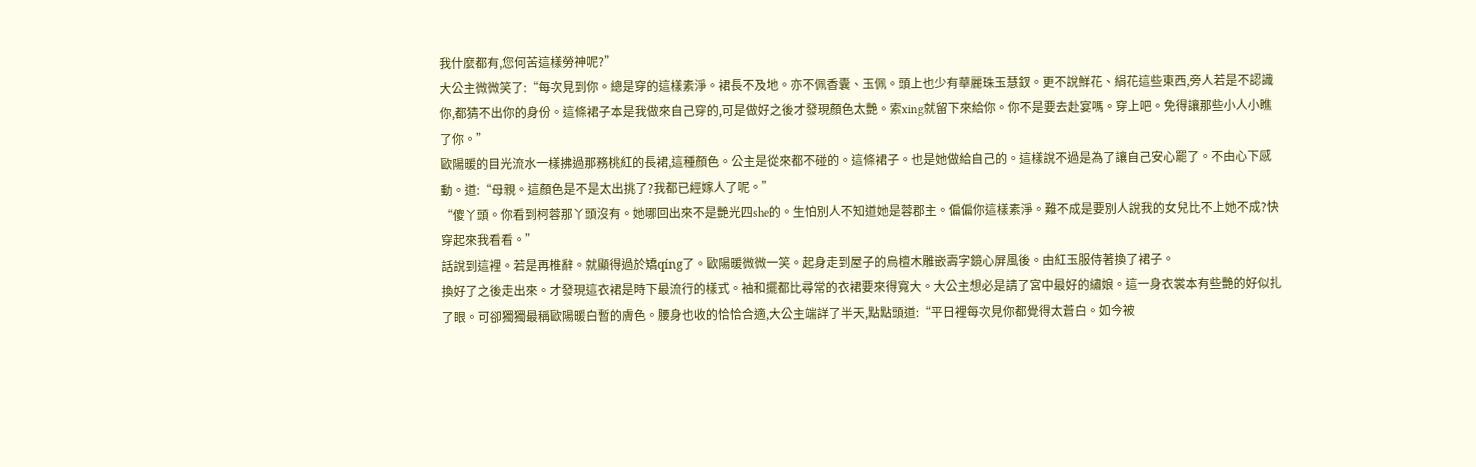我什麼都有,您何苦這樣勞神呢?”
大公主微微笑了:“每次見到你。總是穿的這樣素淨。裙長不及地。亦不佩香囊、玉佩。頭上也少有華麗珠玉慧釵。更不說鮮花、絹花這些東西,旁人若是不認識你,都猜不出你的身份。這條裙子本是我做來自己穿的,可是做好之後才發現顏色太艷。索xing就留下來給你。你不是要去赴宴嗎。穿上吧。免得讓那些小人小瞧了你。”
歐陽暖的目光流水一樣拂過那務桃紅的長裙,這種顏色。公主是從來都不碰的。這條裙子。也是她做給自己的。這樣說不過是為了讓自己安心罷了。不由心下感動。道:“母親。這顏色是不是太出挑了?我都已經嫁人了呢。”
“傻丫頭。你看到柯蓉那丫頭沒有。她哪回出來不是艷光四she的。生怕別人不知道她是蓉郡主。偏偏你這樣素淨。難不成是要別人說我的女兒比不上她不成?快穿起來我看看。”
話說到這裡。若是再椎辭。就顯得過於矯qíng了。歐陽暖微微一笑。起身走到屋子的烏檀木雕嵌壽字鏡心屏風後。由紅玉服侍著換了裙子。
換好了之後走出來。才發現這衣裙是時下最流行的樣式。袖和擺都比尋常的衣裙要來得寬大。大公主想必是請了宮中最好的繡娘。這一身衣裳本有些艷的好似扎了眼。可卻獨獨最稱歐陽暖白暫的膚色。腰身也收的恰恰合適,大公主端詳了半天,點點頭道:“平日裡每次見你都覺得太蒼白。如今被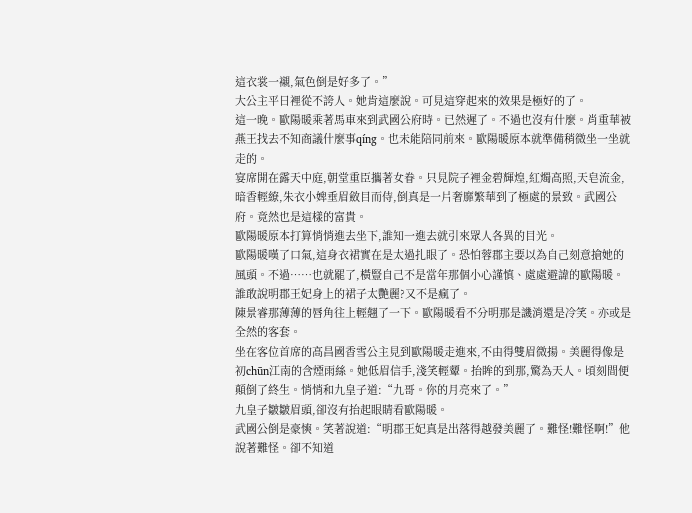這衣裳一襯,氣色倒是好多了。”
大公主平日裡從不誇人。她肯這麼說。可見這穿起來的效果是極好的了。
這一晚。歐陽暖乘著馬車來到武國公府時。已然遲了。不過也沒有什麼。肖重華被燕王找去不知商議什麼事qíng。也未能陪同前來。歐陽暖原本就準備稍微坐一坐就走的。
宴席開在露天中庭,朝堂重臣攜著女眷。只見院子裡金碧輝煌,紅燭高照,天皂流金,暗香輕繚,朱衣小婢垂眉斂目而侍,倒真是一片奢靡繁華到了極處的景致。武國公府。竟然也是這樣的富貴。
歐陽暖原本打算悄悄進去坐下,誰知一進去就引來眾人各異的目光。
歐陽暖嘆了口氣,這身衣裙實在是太過扎眼了。恐怕蓉郡主要以為自己刻意搶她的風頭。不過……也就罷了,橫豎自己不是當年那個小心謹慎、處處避諱的歐陽暖。誰敢說明郡王妃身上的裙子太艷麗?又不是瘋了。
陳景睿那薄薄的唇角往上輕翹了一下。歐陽暖看不分明那是譏消還是冷笑。亦或是全然的客套。
坐在客位首席的高昌國香雪公主見到歐陽暖走進來,不由得雙眉微揚。美麗得像是初chūn江南的含煙雨絲。她低眉信手,淺笑輕顰。抬眸的到那,驚為天人。頃刻間便顛倒了終生。悄悄和九皇子道:“九哥。你的月亮來了。”
九皇子皺皺眉頭,卻沒有抬起眼睛看歐陽暖。
武國公倒是豪慡。笑著說道:“明郡王妃真是出落得越發美麗了。難怪!難怪啊!”他說著難怪。卻不知道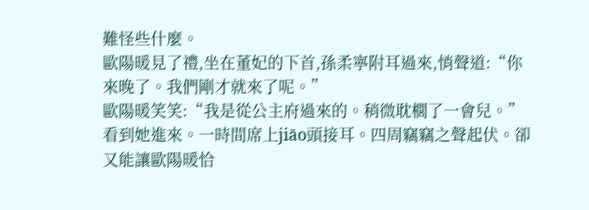難怪些什麼。
歐陽暖見了禮,坐在董妃的下首,孫柔寧附耳過來,悄聲道:“你來晚了。我們剛才就來了呢。”
歐陽暖笑笑:“我是從公主府過來的。稍微耽櫚了一會兒。”
看到她進來。一時間席上jiāo頭接耳。四周竊竊之聲起伏。卻又能讓歐陽暖恰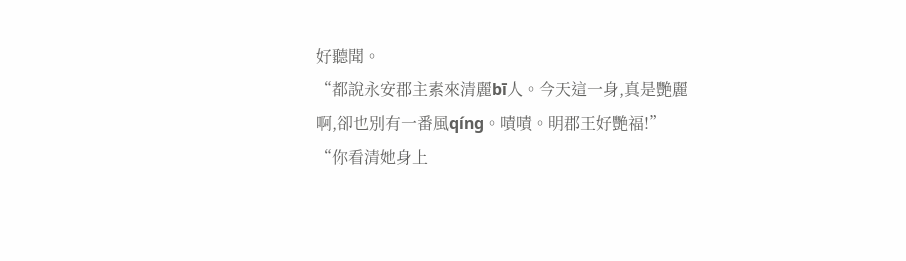好聽聞。
“都說永安郡主素來清麗bī人。今天這一身,真是艷麗啊,卻也別有一番風qíng。嘖嘖。明郡王好艷福!”
“你看清她身上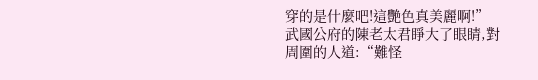穿的是什麼吧!這艷色真美麗啊!”
武國公府的陳老太君睜大了眼睛,對周圍的人道:“難怪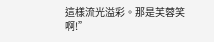這樣流光溢彩。那是芙蓉笑啊!”